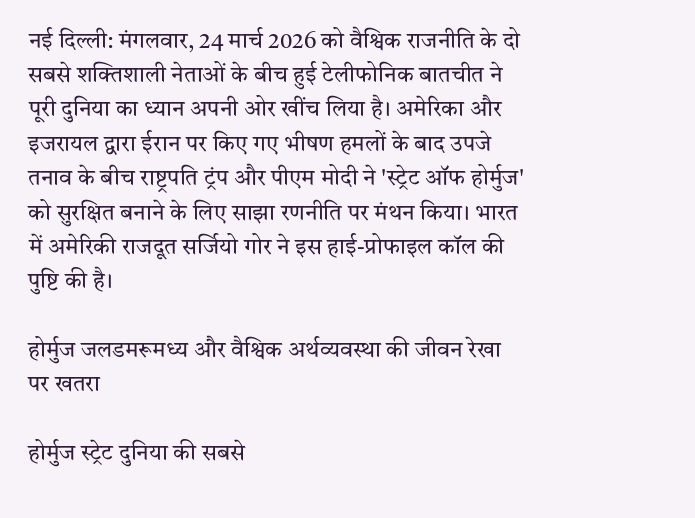नई दिल्ली: मंगलवार, 24 मार्च 2026 को वैश्विक राजनीति के दो सबसे शक्तिशाली नेताओं के बीच हुई टेलीफोनिक बातचीत ने पूरी दुनिया का ध्यान अपनी ओर खींच लिया है। अमेरिका और इजरायल द्वारा ईरान पर किए गए भीषण हमलों के बाद उपजे तनाव के बीच राष्ट्रपति ट्रंप और पीएम मोदी ने 'स्ट्रेट ऑफ होर्मुज' को सुरक्षित बनाने के लिए साझा रणनीति पर मंथन किया। भारत में अमेरिकी राजदूत सर्जियो गोर ने इस हाई-प्रोफाइल कॉल की पुष्टि की है।

होर्मुज जलडमरूमध्य और वैश्विक अर्थव्यवस्था की जीवन रेखा पर खतरा

होर्मुज स्ट्रेट दुनिया की सबसे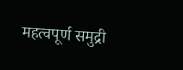महत्वपूर्ण समुद्री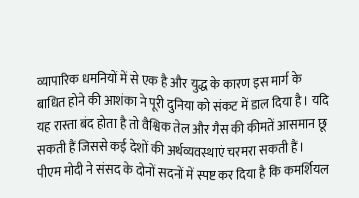व्यापारिक धमनियों में से एक है और युद्ध के कारण इस मार्ग के बाधित होने की आशंका ने पूरी दुनिया को संकट में डाल दिया है। यदि यह रास्ता बंद होता है तो वैश्विक तेल और गैस की कीमतें आसमान छू सकती हैं जिससे कई देशों की अर्थव्यवस्थाएं चरमरा सकती हैं। पीएम मोदी ने संसद के दोनों सदनों में स्पष्ट कर दिया है कि कमर्शियल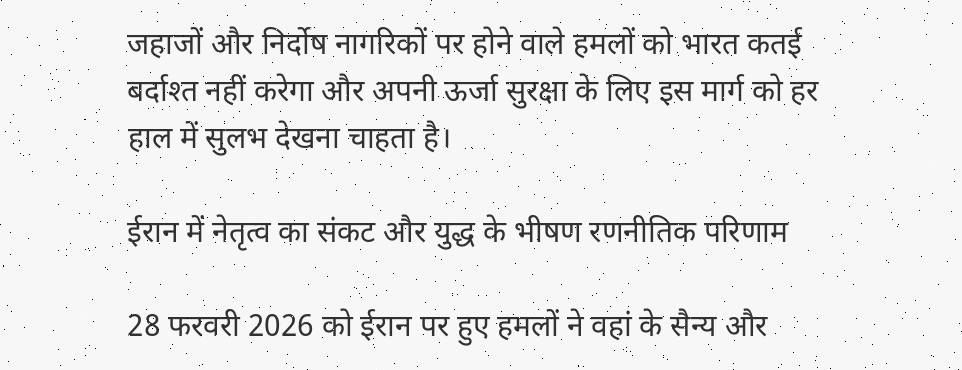जहाजों और निर्दोष नागरिकों पर होने वाले हमलों को भारत कतई बर्दाश्त नहीं करेगा और अपनी ऊर्जा सुरक्षा के लिए इस मार्ग को हर हाल में सुलभ देखना चाहता है।

ईरान में नेतृत्व का संकट और युद्ध के भीषण रणनीतिक परिणाम

28 फरवरी 2026 को ईरान पर हुए हमलों ने वहां के सैन्य और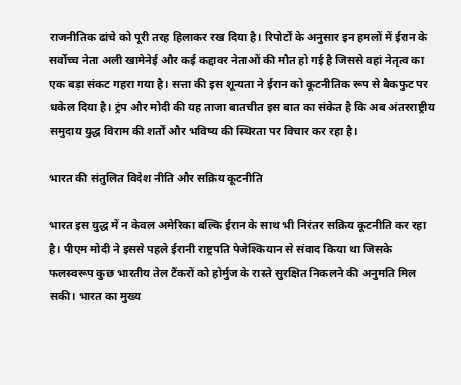राजनीतिक ढांचे को पूरी तरह हिलाकर रख दिया है। रिपोर्टों के अनुसार इन हमलों में ईरान के सर्वोच्च नेता अली खामेनेई और कई कद्दावर नेताओं की मौत हो गई है जिससे वहां नेतृत्व का एक बड़ा संकट गहरा गया है। सत्ता की इस शून्यता ने ईरान को कूटनीतिक रूप से बैकफुट पर धकेल दिया है। ट्रंप और मोदी की यह ताजा बातचीत इस बात का संकेत है कि अब अंतरराष्ट्रीय समुदाय युद्ध विराम की शर्तों और भविष्य की स्थिरता पर विचार कर रहा है।

भारत की संतुलित विदेश नीति और सक्रिय कूटनीति

भारत इस युद्ध में न केवल अमेरिका बल्कि ईरान के साथ भी निरंतर सक्रिय कूटनीति कर रहा है। पीएम मोदी ने इससे पहले ईरानी राष्ट्रपति पेजेश्कियान से संवाद किया था जिसके फलस्वरूप कुछ भारतीय तेल टैंकरों को होर्मुज के रास्ते सुरक्षित निकलने की अनुमति मिल सकी। भारत का मुख्य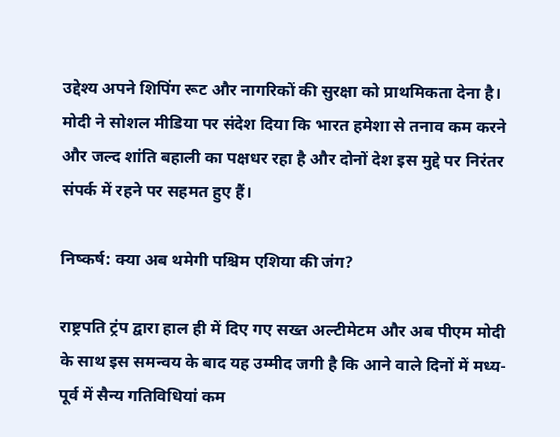उद्देश्य अपने शिपिंग रूट और नागरिकों की सुरक्षा को प्राथमिकता देना है। मोदी ने सोशल मीडिया पर संदेश दिया कि भारत हमेशा से तनाव कम करने और जल्द शांति बहाली का पक्षधर रहा है और दोनों देश इस मुद्दे पर निरंतर संपर्क में रहने पर सहमत हुए हैं।

निष्कर्ष: क्या अब थमेगी पश्चिम एशिया की जंग?

राष्ट्रपति ट्रंप द्वारा हाल ही में दिए गए सख्त अल्टीमेटम और अब पीएम मोदी के साथ इस समन्वय के बाद यह उम्मीद जगी है कि आने वाले दिनों में मध्य-पूर्व में सैन्य गतिविधियां कम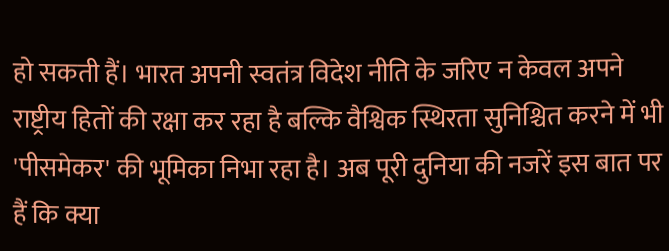हो सकती हैं। भारत अपनी स्वतंत्र विदेश नीति के जरिए न केवल अपने राष्ट्रीय हितों की रक्षा कर रहा है बल्कि वैश्विक स्थिरता सुनिश्चित करने में भी 'पीसमेकर' की भूमिका निभा रहा है। अब पूरी दुनिया की नजरें इस बात पर हैं कि क्या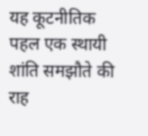यह कूटनीतिक पहल एक स्थायी शांति समझौते की राह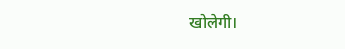खोलेगी।